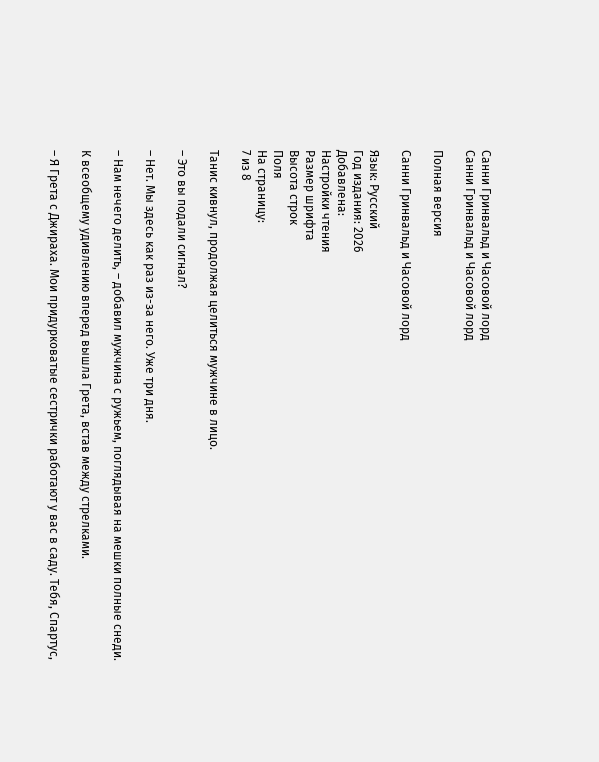Санни Гринвальд и Часовой лорд
Санни Гринвальд и Часовой лорд

Полная версия

Санни Гринвальд и Часовой лорд

Язык: Русский
Год издания: 2026
Добавлена:
Настройки чтения
Размер шрифта
Высота строк
Поля
На страницу:
7 из 8

Танис кивнул, продолжая целиться мужчине в лицо.

– Это вы подали сигнал?

– Нет. Мы здесь как раз из-за него. Уже три дня.

– Нам нечего делить, – добавил мужчина с ружьем, поглядывая на мешки полные снеди.

К всеобщему удивлению вперед вышла Грета, встав между стрелками.

– Я Грета с Джираха. Мои придурковатые сестрички работают у вас в саду. Тебя, Спартус,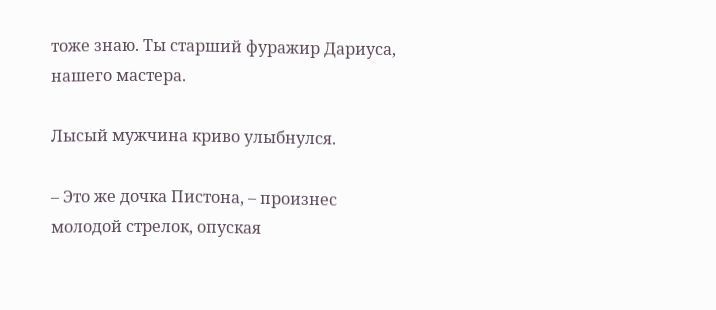тоже знаю. Ты старший фуражир Дариуса, нашего мастера.

Лысый мужчина криво улыбнулся.

– Это же дочка Пистона, – произнес молодой стрелок, опуская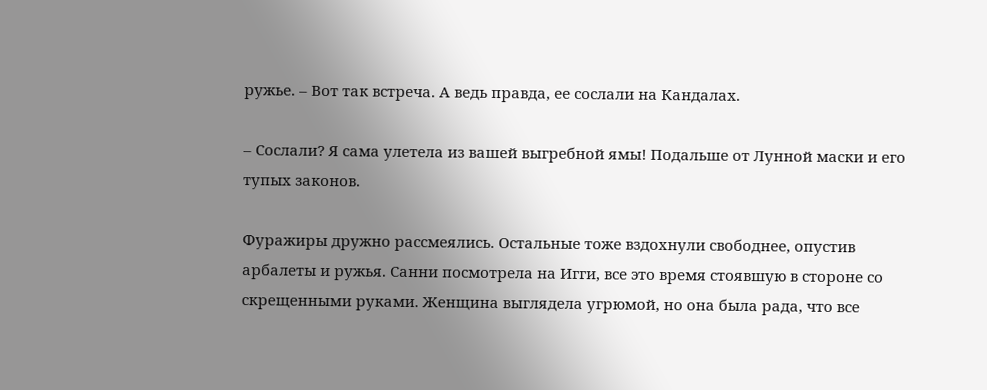ружье. – Вот так встреча. А ведь правда, ее сослали на Кандалах.

– Сослали? Я сама улетела из вашей выгребной ямы! Подальше от Лунной маски и его тупых законов.

Фуражиры дружно рассмеялись. Остальные тоже вздохнули свободнее, опустив арбалеты и ружья. Санни посмотрела на Игги, все это время стоявшую в стороне со скрещенными руками. Женщина выглядела угрюмой, но она была рада, что все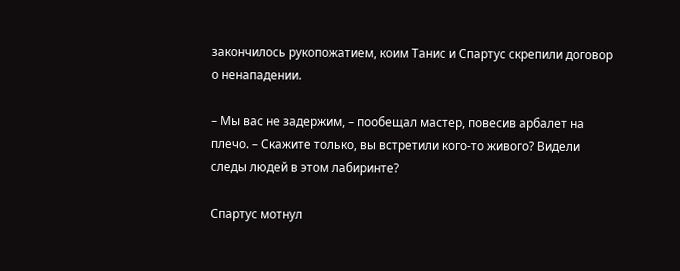закончилось рукопожатием, коим Танис и Спартус скрепили договор о ненападении.

– Мы вас не задержим, – пообещал мастер, повесив арбалет на плечо. – Скажите только, вы встретили кого-то живого? Видели следы людей в этом лабиринте?

Спартус мотнул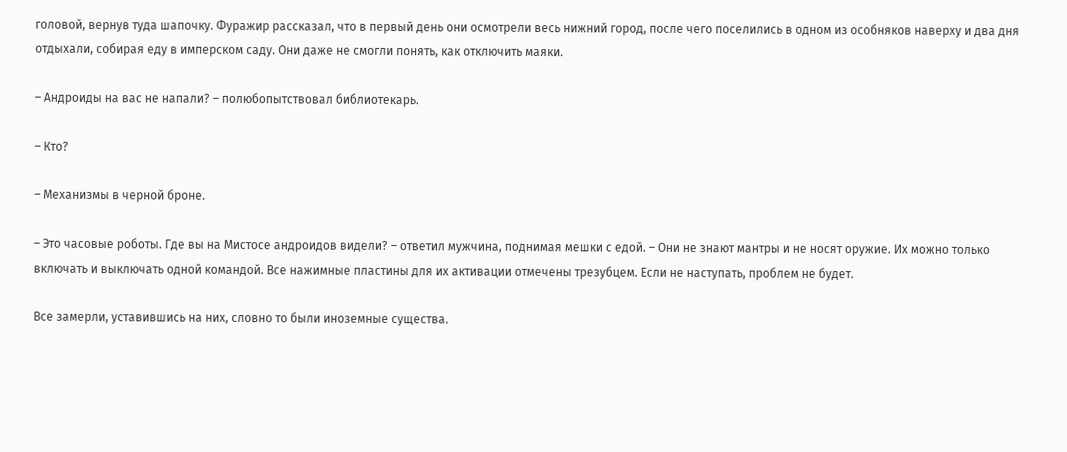головой, вернув туда шапочку. Фуражир рассказал, что в первый день они осмотрели весь нижний город, после чего поселились в одном из особняков наверху и два дня отдыхали, собирая еду в имперском саду. Они даже не смогли понять, как отключить маяки.

– Андроиды на вас не напали? – полюбопытствовал библиотекарь.

– Кто?

– Механизмы в черной броне.

– Это часовые роботы. Где вы на Мистосе андроидов видели? – ответил мужчина, поднимая мешки с едой. – Они не знают мантры и не носят оружие. Их можно только включать и выключать одной командой. Все нажимные пластины для их активации отмечены трезубцем. Если не наступать, проблем не будет.

Все замерли, уставившись на них, словно то были иноземные существа.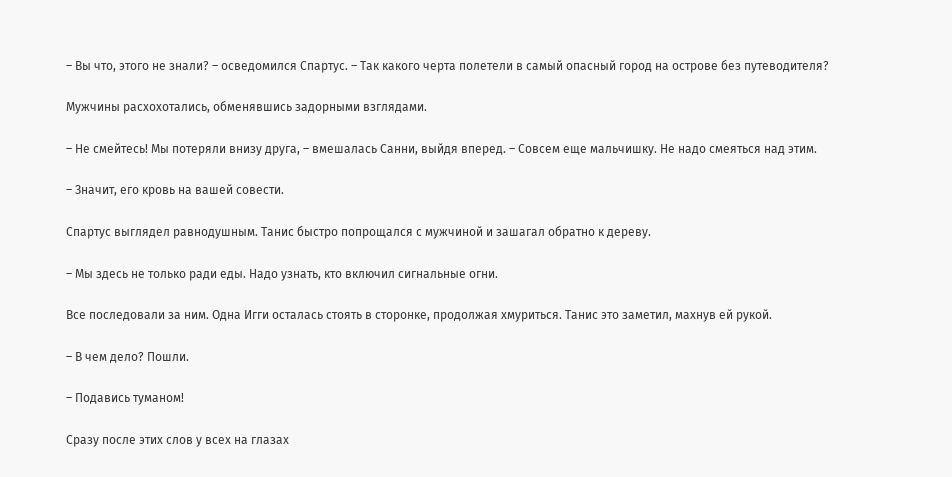– Вы что, этого не знали? – осведомился Спартус. – Так какого черта полетели в самый опасный город на острове без путеводителя?

Мужчины расхохотались, обменявшись задорными взглядами.

– Не смейтесь! Мы потеряли внизу друга, – вмешалась Санни, выйдя вперед. – Совсем еще мальчишку. Не надо смеяться над этим.

– Значит, его кровь на вашей совести.

Спартус выглядел равнодушным. Танис быстро попрощался с мужчиной и зашагал обратно к дереву.

– Мы здесь не только ради еды. Надо узнать, кто включил сигнальные огни.

Все последовали за ним. Одна Игги осталась стоять в сторонке, продолжая хмуриться. Танис это заметил, махнув ей рукой.

– В чем дело? Пошли.

– Подавись туманом!

Сразу после этих слов у всех на глазах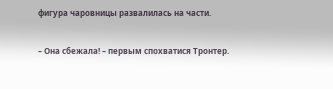фигура чаровницы развалилась на части.

– Она сбежала! – первым спохватися Тронтер.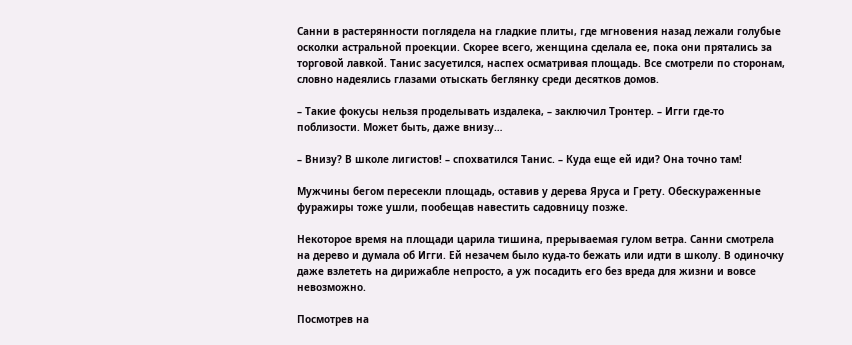Санни в растерянности поглядела на гладкие плиты, где мгновения назад лежали голубые осколки астральной проекции. Скорее всего, женщина сделала ее, пока они прятались за торговой лавкой. Танис засуетился, наспех осматривая площадь. Все смотрели по сторонам, словно надеялись глазами отыскать беглянку среди десятков домов.

– Такие фокусы нельзя проделывать издалека, – заключил Тронтер. – Игги где-то поблизости. Может быть, даже внизу…

– Внизу? В школе лигистов! – спохватился Танис. – Куда еще ей иди? Она точно там!

Мужчины бегом пересекли площадь, оставив у дерева Яруса и Грету. Обескураженные фуражиры тоже ушли, пообещав навестить садовницу позже.

Некоторое время на площади царила тишина, прерываемая гулом ветра. Санни смотрела на дерево и думала об Игги. Ей незачем было куда-то бежать или идти в школу. В одиночку даже взлететь на дирижабле непросто, а уж посадить его без вреда для жизни и вовсе невозможно.

Посмотрев на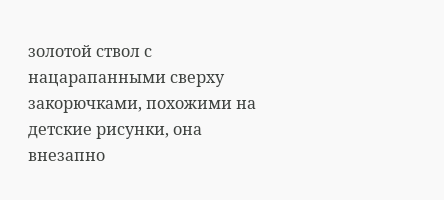золотой ствол с нацарапанными сверху закорючками, похожими на детские рисунки, она внезапно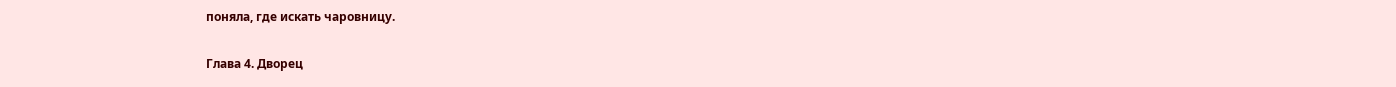поняла, где искать чаровницу.

Глава 4. Дворец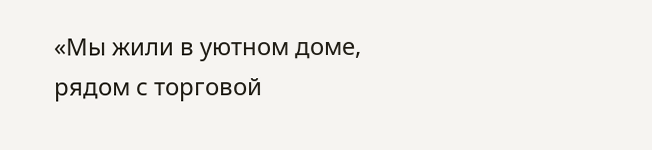«Мы жили в уютном доме, рядом с торговой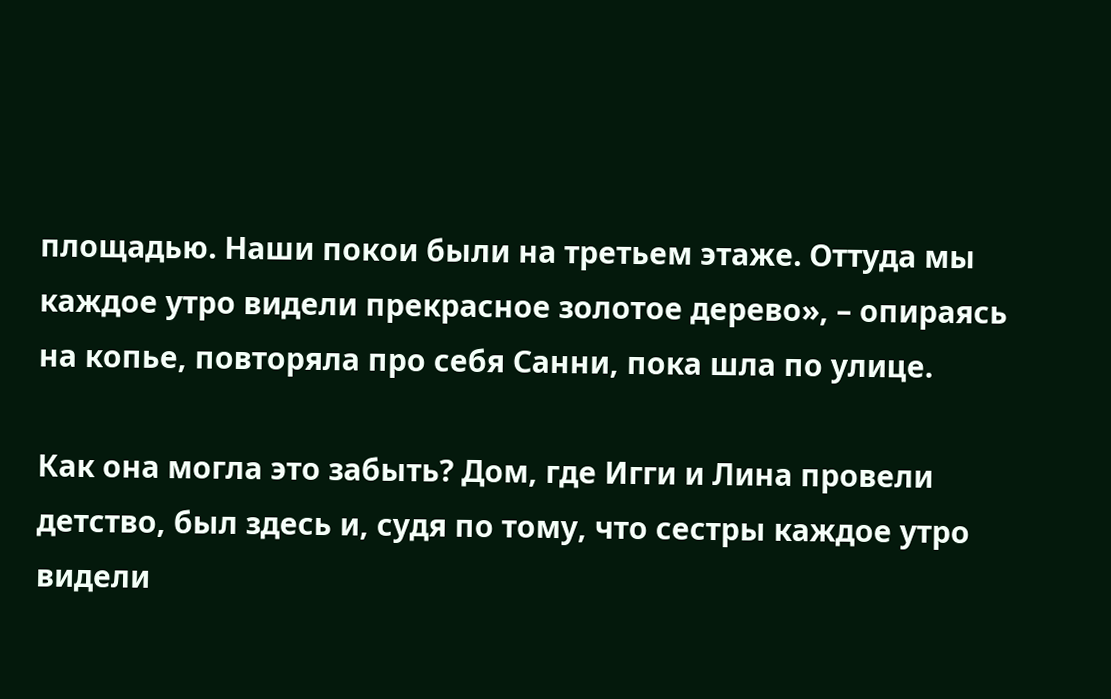площадью. Наши покои были на третьем этаже. Оттуда мы каждое утро видели прекрасное золотое дерево», – опираясь на копье, повторяла про себя Санни, пока шла по улице.

Как она могла это забыть? Дом, где Игги и Лина провели детство, был здесь и, судя по тому, что сестры каждое утро видели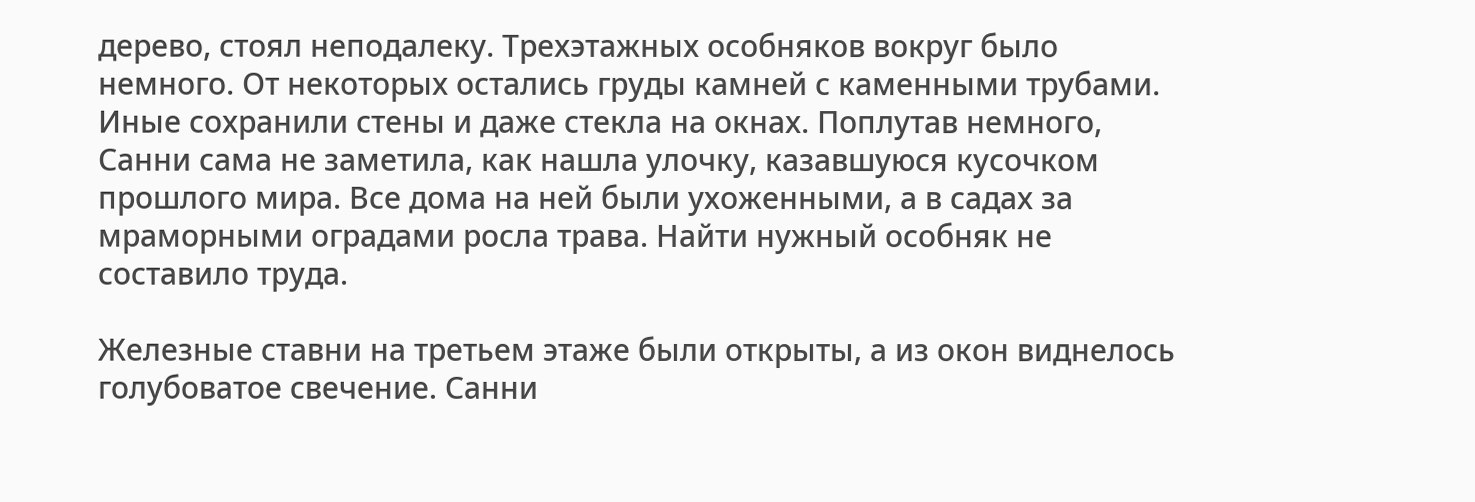дерево, стоял неподалеку. Трехэтажных особняков вокруг было немного. От некоторых остались груды камней с каменными трубами. Иные сохранили стены и даже стекла на окнах. Поплутав немного, Санни сама не заметила, как нашла улочку, казавшуюся кусочком прошлого мира. Все дома на ней были ухоженными, а в садах за мраморными оградами росла трава. Найти нужный особняк не составило труда.

Железные ставни на третьем этаже были открыты, а из окон виднелось голубоватое свечение. Санни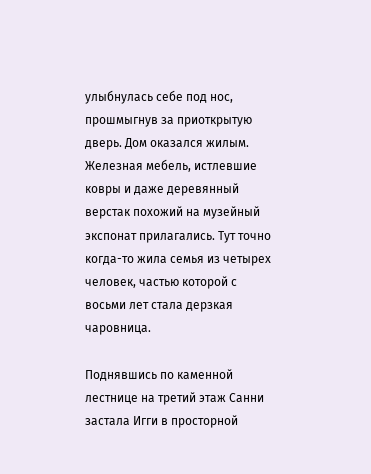улыбнулась себе под нос, прошмыгнув за приоткрытую дверь. Дом оказался жилым. Железная мебель, истлевшие ковры и даже деревянный верстак похожий на музейный экспонат прилагались. Тут точно когда-то жила семья из четырех человек, частью которой с восьми лет стала дерзкая чаровница.

Поднявшись по каменной лестнице на третий этаж Санни застала Игги в просторной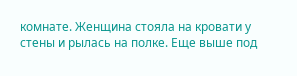комнате. Женщина стояла на кровати у стены и рылась на полке. Еще выше под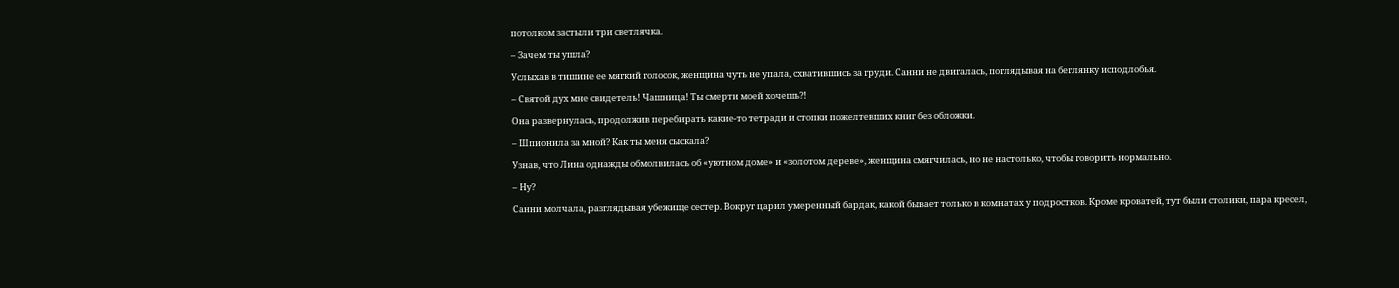потолком застыли три светлячка.

– Зачем ты ушла?

Услыхав в тишине ее мягкий голосок, женщина чуть не упала, схватившись за груди. Санни не двигалась, поглядывая на беглянку исподлобья.

– Святой дух мне свидетель! Чашница! Ты смерти моей хочешь?!

Она развернулась, продолжив перебирать какие-то тетради и стопки пожелтевших книг без обложки.

– Шпионила за мной? Как ты меня сыскала?

Узнав, что Лина однажды обмолвилась об «уютном доме» и «золотом дереве», женщина смягчилась, но не настолько, чтобы говорить нормально.

– Ну?

Санни молчала, разглядывая убежище сестер. Вокруг царил умеренный бардак, какой бывает только в комнатах у подростков. Кроме кроватей, тут были столики, пара кресел,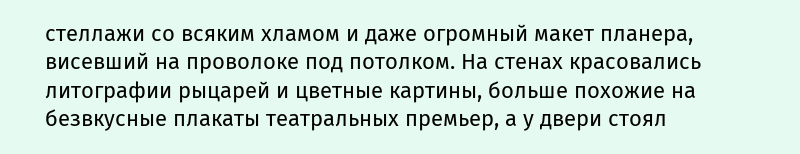стеллажи со всяким хламом и даже огромный макет планера, висевший на проволоке под потолком. На стенах красовались литографии рыцарей и цветные картины, больше похожие на безвкусные плакаты театральных премьер, а у двери стоял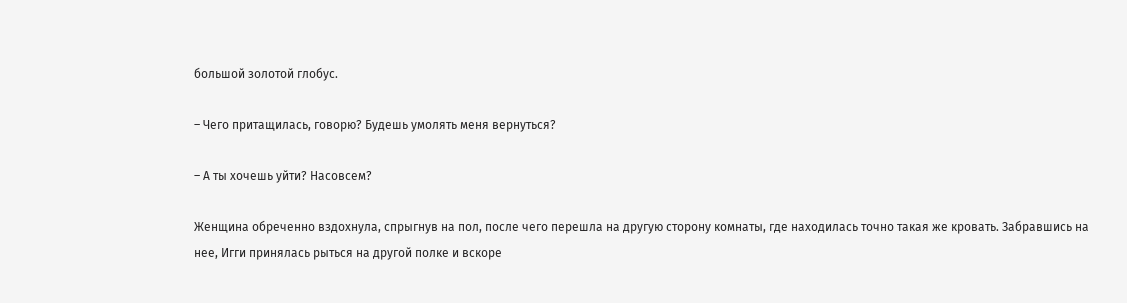большой золотой глобус.

– Чего притащилась, говорю? Будешь умолять меня вернуться?

– А ты хочешь уйти? Насовсем?

Женщина обреченно вздохнула, спрыгнув на пол, после чего перешла на другую сторону комнаты, где находилась точно такая же кровать. Забравшись на нее, Игги принялась рыться на другой полке и вскоре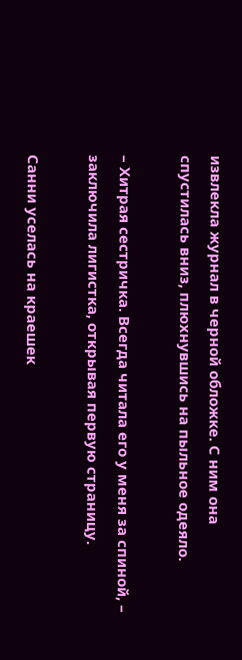извлекла журнал в черной обложке. С ним она спустилась вниз, плюхнувшись на пыльное одеяло.

– Хитрая сестричка. Всегда читала его у меня за спиной, – заключила лигистка, открывая первую страницу.

Санни уселась на краешек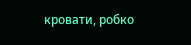кровати, робко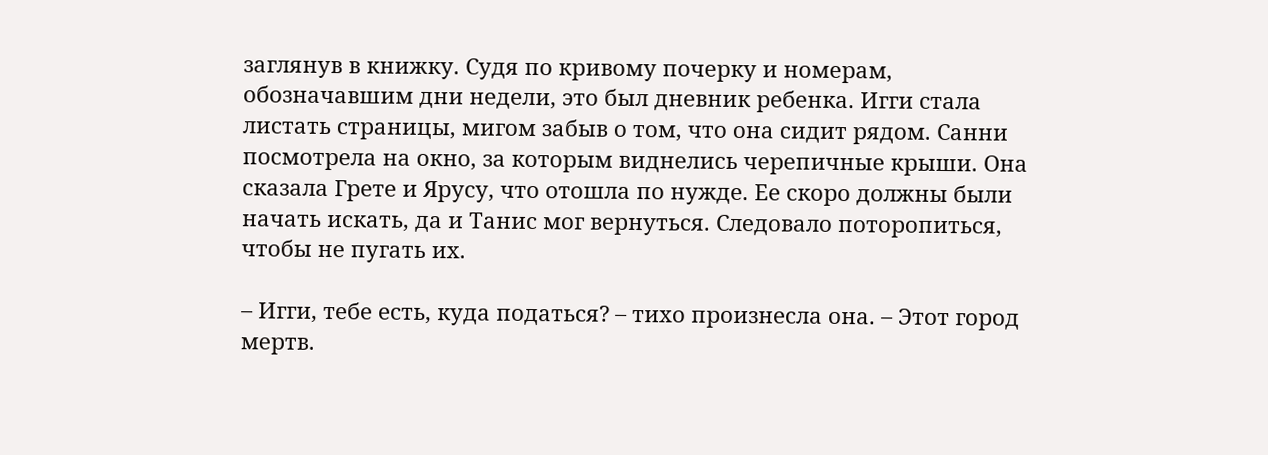заглянув в книжку. Судя по кривому почерку и номерам, обозначавшим дни недели, это был дневник ребенка. Игги стала листать страницы, мигом забыв о том, что она сидит рядом. Санни посмотрела на окно, за которым виднелись черепичные крыши. Она сказала Грете и Ярусу, что отошла по нужде. Ее скоро должны были начать искать, да и Танис мог вернуться. Следовало поторопиться, чтобы не пугать их.

– Игги, тебе есть, куда податься? – тихо произнесла она. – Этот город мертв.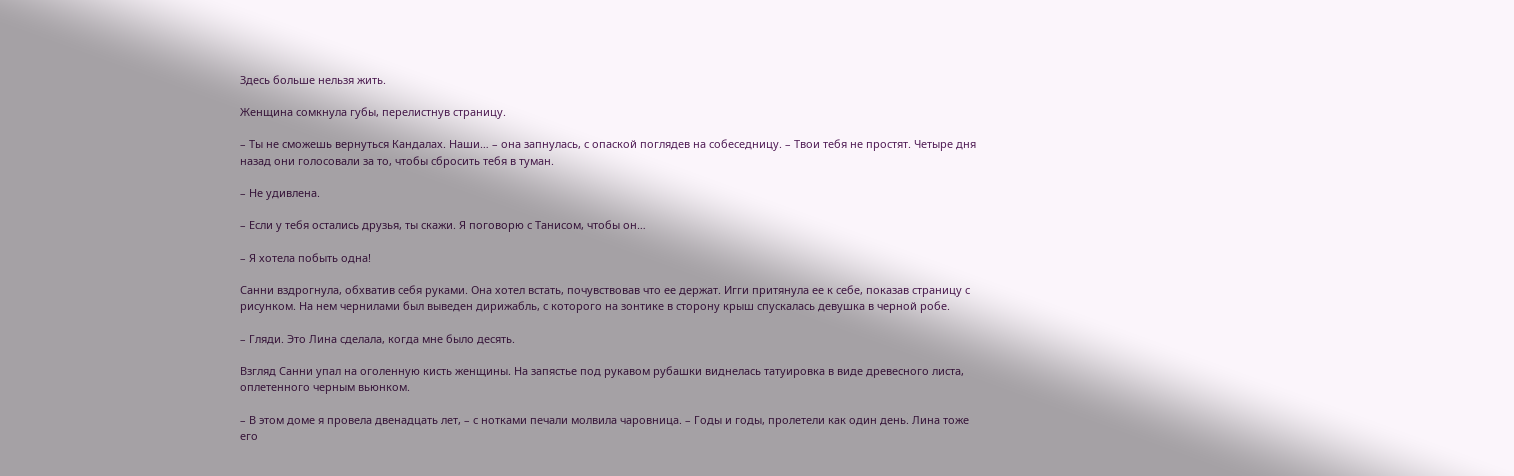Здесь больше нельзя жить.

Женщина сомкнула губы, перелистнув страницу.

– Ты не сможешь вернуться Кандалах. Наши… – она запнулась, с опаской поглядев на собеседницу. – Твои тебя не простят. Четыре дня назад они голосовали за то, чтобы сбросить тебя в туман.

– Не удивлена.

– Если у тебя остались друзья, ты скажи. Я поговорю с Танисом, чтобы он…

– Я хотела побыть одна!

Санни вздрогнула, обхватив себя руками. Она хотел встать, почувствовав что ее держат. Игги притянула ее к себе, показав страницу с рисунком. На нем чернилами был выведен дирижабль, с которого на зонтике в сторону крыш спускалась девушка в черной робе.

– Гляди. Это Лина сделала, когда мне было десять.

Взгляд Санни упал на оголенную кисть женщины. На запястье под рукавом рубашки виднелась татуировка в виде древесного листа, оплетенного черным вьюнком.

– В этом доме я провела двенадцать лет, – с нотками печали молвила чаровница. – Годы и годы, пролетели как один день. Лина тоже его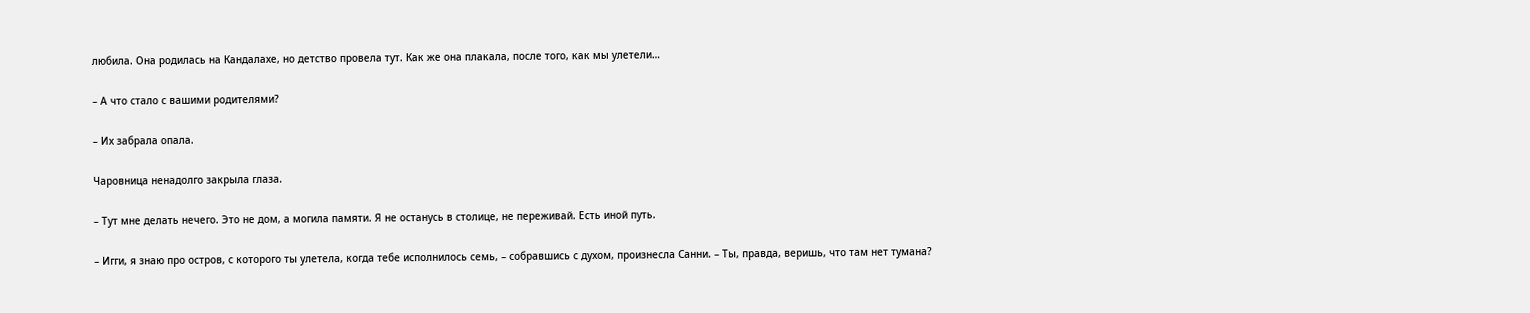любила. Она родилась на Кандалахе, но детство провела тут. Как же она плакала, после того, как мы улетели…

– А что стало с вашими родителями?

– Их забрала опала.

Чаровница ненадолго закрыла глаза.

– Тут мне делать нечего. Это не дом, а могила памяти. Я не останусь в столице, не переживай. Есть иной путь.

– Игги, я знаю про остров, с которого ты улетела, когда тебе исполнилось семь, – собравшись с духом, произнесла Санни. – Ты, правда, веришь, что там нет тумана?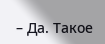– Да. Такое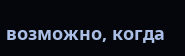возможно, когда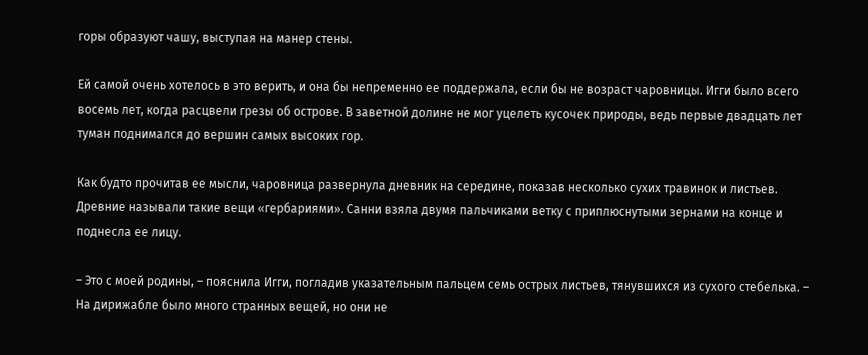горы образуют чашу, выступая на манер стены.

Ей самой очень хотелось в это верить, и она бы непременно ее поддержала, если бы не возраст чаровницы. Игги было всего восемь лет, когда расцвели грезы об острове. В заветной долине не мог уцелеть кусочек природы, ведь первые двадцать лет туман поднимался до вершин самых высоких гор.

Как будто прочитав ее мысли, чаровница развернула дневник на середине, показав несколько сухих травинок и листьев. Древние называли такие вещи «гербариями». Санни взяла двумя пальчиками ветку с приплюснутыми зернами на конце и поднесла ее лицу.

– Это с моей родины, – пояснила Игги, погладив указательным пальцем семь острых листьев, тянувшихся из сухого стебелька. – На дирижабле было много странных вещей, но они не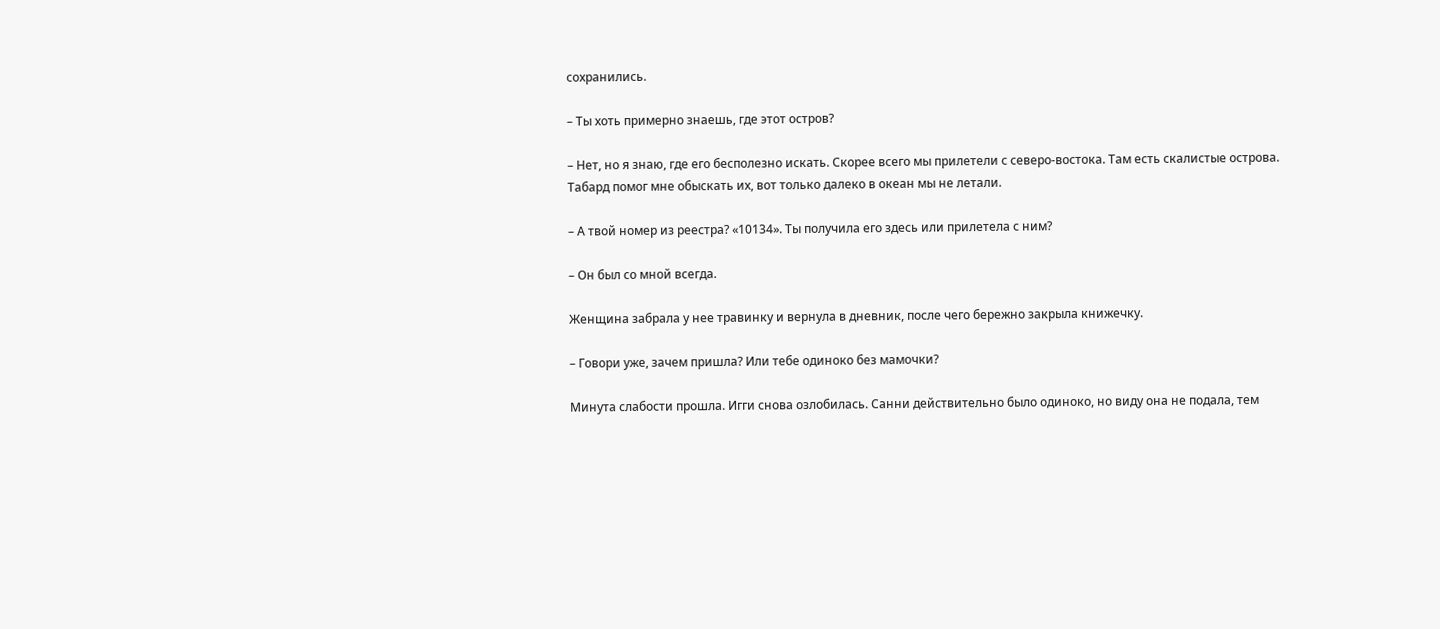сохранились.

– Ты хоть примерно знаешь, где этот остров?

– Нет, но я знаю, где его бесполезно искать. Скорее всего мы прилетели с северо-востока. Там есть скалистые острова. Табард помог мне обыскать их, вот только далеко в океан мы не летали.

– А твой номер из реестра? «10134». Ты получила его здесь или прилетела с ним?

– Он был со мной всегда.

Женщина забрала у нее травинку и вернула в дневник, после чего бережно закрыла книжечку.

– Говори уже, зачем пришла? Или тебе одиноко без мамочки?

Минута слабости прошла. Игги снова озлобилась. Санни действительно было одиноко, но виду она не подала, тем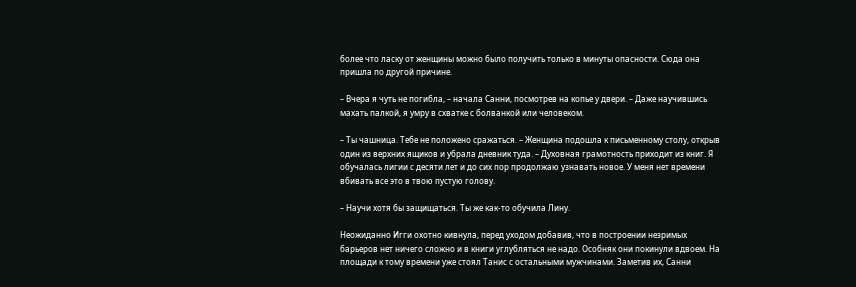более что ласку от женщины можно было получить только в минуты опасности. Сюда она пришла по другой причине.

– Вчера я чуть не погибла, – начала Санни, посмотрев на копье у двери. – Даже научившись махать палкой, я умру в схватке с болванкой или человеком.

– Ты чашница. Тебе не положено сражаться. – Женщина подошла к письменному столу, открыв один из верхних ящиков и убрала дневник туда. – Духовная грамотность приходит из книг. Я обучалась лигии с десяти лет и до сих пор продолжаю узнавать новое. У меня нет времени вбивать все это в твою пустую голову.

– Научи хотя бы защищаться. Ты же как-то обучила Лину.

Неожиданно Игги охотно кивнула, перед уходом добавив, что в построении незримых барьеров нет ничего сложно и в книги углубляться не надо. Особняк они покинули вдвоем. На площади к тому времени уже стоял Танис с остальными мужчинами. Заметив их, Санни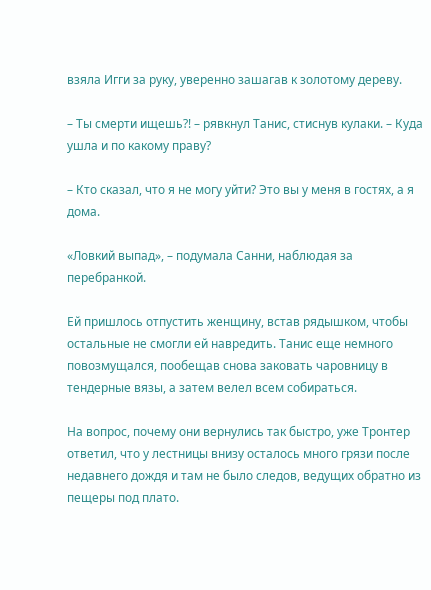взяла Игги за руку, уверенно зашагав к золотому дереву.

– Ты смерти ищешь?! – рявкнул Танис, стиснув кулаки. – Куда ушла и по какому праву?

– Кто сказал, что я не могу уйти? Это вы у меня в гостях, а я дома.

«Ловкий выпад», – подумала Санни, наблюдая за перебранкой.

Ей пришлось отпустить женщину, встав рядышком, чтобы остальные не смогли ей навредить. Танис еще немного повозмущался, пообещав снова заковать чаровницу в тендерные вязы, а затем велел всем собираться.

На вопрос, почему они вернулись так быстро, уже Тронтер ответил, что у лестницы внизу осталось много грязи после недавнего дождя и там не было следов, ведущих обратно из пещеры под плато.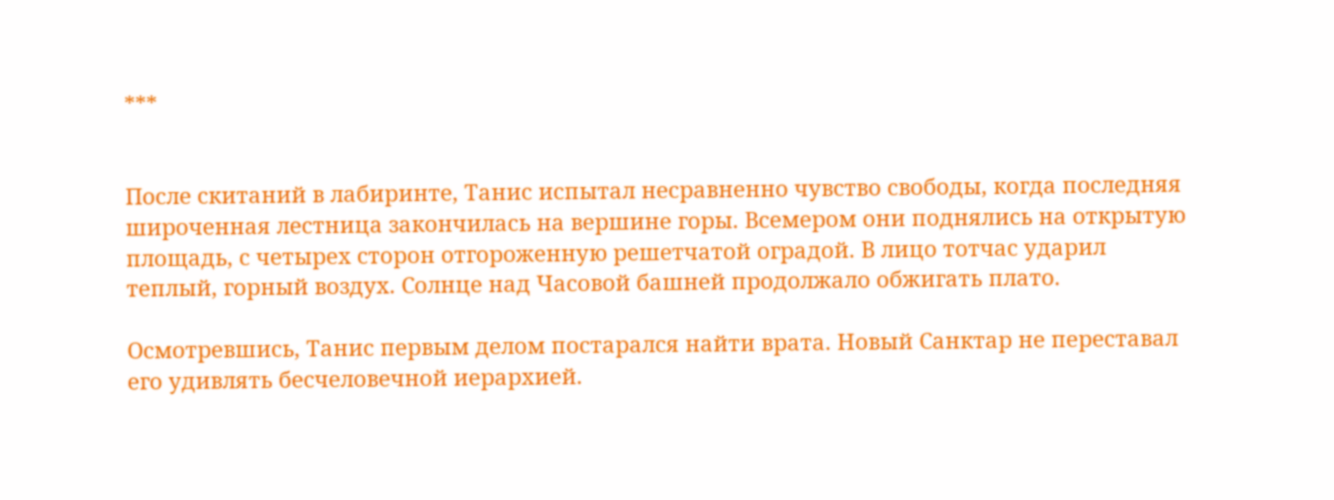***


После скитаний в лабиринте, Танис испытал несравненно чувство свободы, когда последняя широченная лестница закончилась на вершине горы. Всемером они поднялись на открытую площадь, с четырех сторон отгороженную решетчатой оградой. В лицо тотчас ударил теплый, горный воздух. Солнце над Часовой башней продолжало обжигать плато.

Осмотревшись, Танис первым делом постарался найти врата. Новый Санктар не переставал его удивлять бесчеловечной иерархией.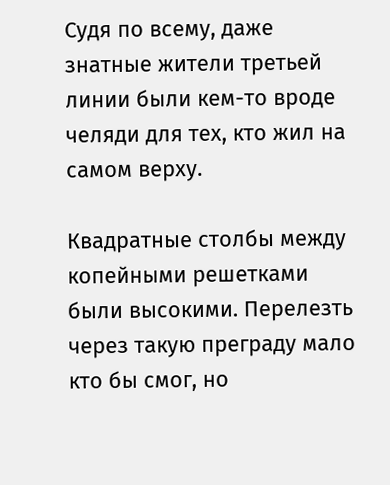Судя по всему, даже знатные жители третьей линии были кем-то вроде челяди для тех, кто жил на самом верху.

Квадратные столбы между копейными решетками были высокими. Перелезть через такую преграду мало кто бы смог, но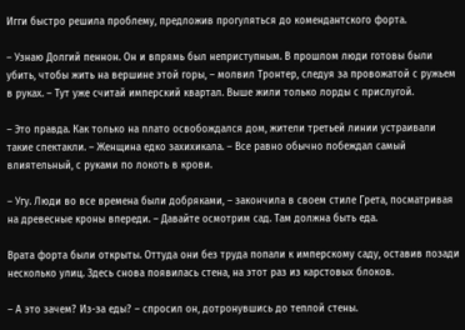Игги быстро решила проблему, предложив прогуляться до комендантского форта.

– Узнаю Долгий пеннон. Он и впрямь был неприступным. В прошлом люди готовы были убить, чтобы жить на вершине этой горы, – молвил Тронтер, следуя за провожатой с ружьем в руках. – Тут уже считай имперский квартал. Выше жили только лорды с прислугой.

– Это правда. Как только на плато освобождался дом, жители третьей линии устраивали такие спектакли. – Женщина едко захихикала. – Все равно обычно побеждал самый влиятельный, с руками по локоть в крови.

– Угу. Люди во все времена были добряками, – закончила в своем стиле Грета, посматривая на древесные кроны впереди. – Давайте осмотрим сад. Там должна быть еда.

Врата форта были открыты. Оттуда они без труда попали к имперскому саду, оставив позади несколько улиц. Здесь снова появилась стена, на этот раз из карстовых блоков.

– А это зачем? Из-за еды? – спросил он, дотронувшись до теплой стены.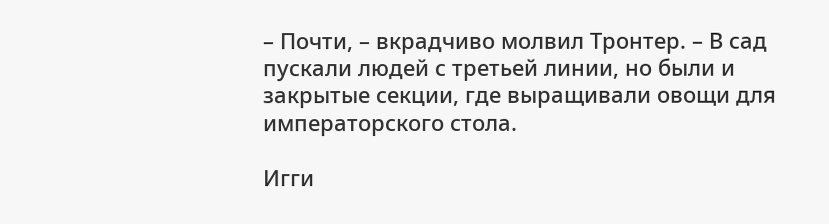– Почти, – вкрадчиво молвил Тронтер. – В сад пускали людей с третьей линии, но были и закрытые секции, где выращивали овощи для императорского стола.

Игги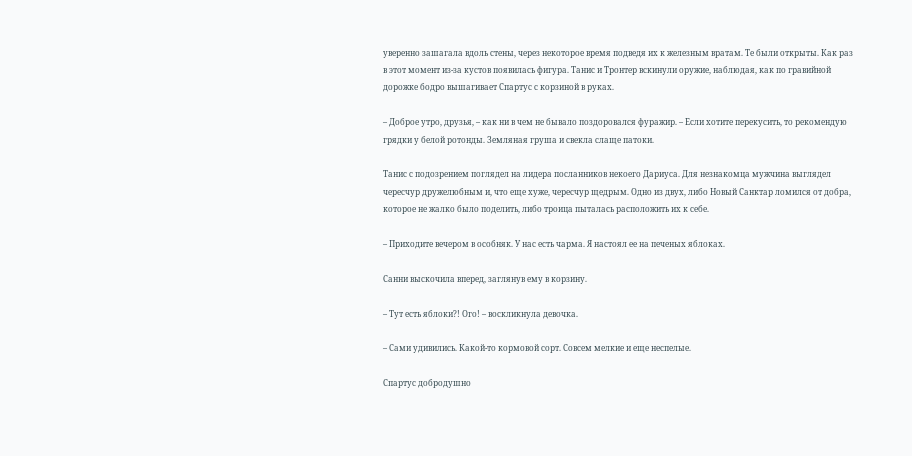уверенно зашагала вдоль стены, через некоторое время подведя их к железным вратам. Те были открыты. Как раз в этот момент из-за кустов появилась фигура. Танис и Тронтер вскинули оружие, наблюдая, как по гравийной дорожке бодро вышагивает Спартус с корзиной в руках.

– Доброе утро, друзья, – как ни в чем не бывало поздоровался фуражир. – Если хотите перекусить, то рекомендую грядки у белой ротонды. Земляная груша и свекла слаще патоки.

Танис с подозрением поглядел на лидера посланников некоего Дариуса. Для незнакомца мужчина выглядел чересчур дружелюбным и, что еще хуже, чересчур щедрым. Одно из двух, либо Новый Санктар ломился от добра, которое не жалко было поделить, либо троица пыталась расположить их к себе.

– Приходите вечером в особняк. У нас есть чарма. Я настоял ее на печеных яблоках.

Санни выскочила вперед, заглянув ему в корзину.

– Тут есть яблоки?! Ого! – воскликнула девочка.

– Сами удивились. Какой-то кормовой сорт. Совсем мелкие и еще неспелые.

Спартус добродушно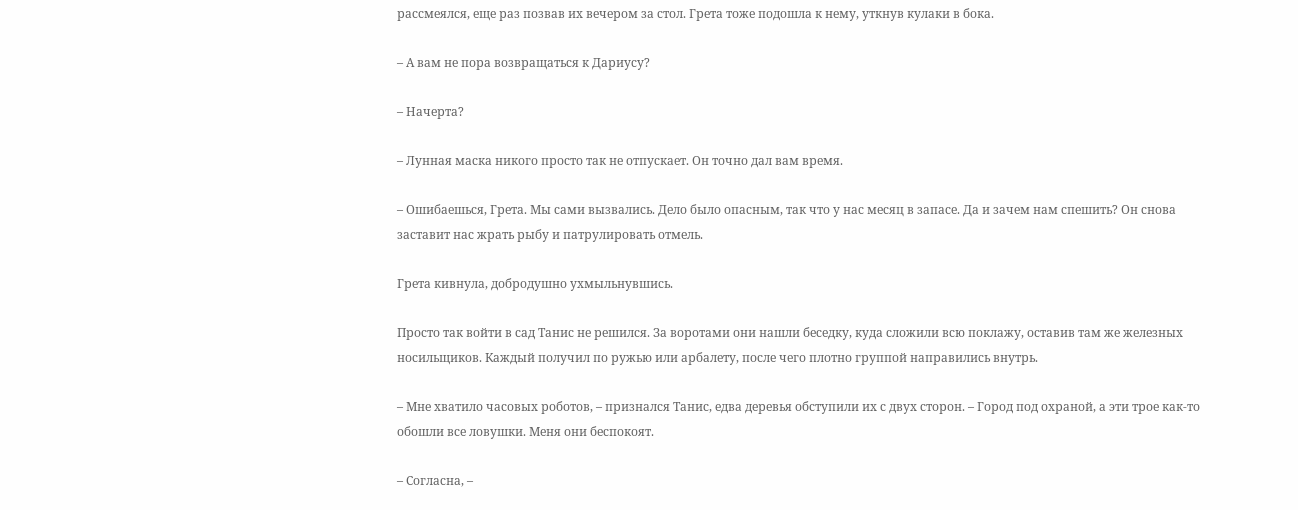рассмеялся, еще раз позвав их вечером за стол. Грета тоже подошла к нему, уткнув кулаки в бока.

– А вам не пора возвращаться к Дариусу?

– Начерта?

– Лунная маска никого просто так не отпускает. Он точно дал вам время.

– Ошибаешься, Грета. Мы сами вызвались. Дело было опасным, так что у нас месяц в запасе. Да и зачем нам спешить? Он снова заставит нас жрать рыбу и патрулировать отмель.

Грета кивнула, добродушно ухмыльнувшись.

Просто так войти в сад Танис не решился. За воротами они нашли беседку, куда сложили всю поклажу, оставив там же железных носильщиков. Каждый получил по ружью или арбалету, после чего плотно группой направились внутрь.

– Мне хватило часовых роботов, – признался Танис, едва деревья обступили их с двух сторон. – Город под охраной, а эти трое как-то обошли все ловушки. Меня они беспокоят.

– Согласна, –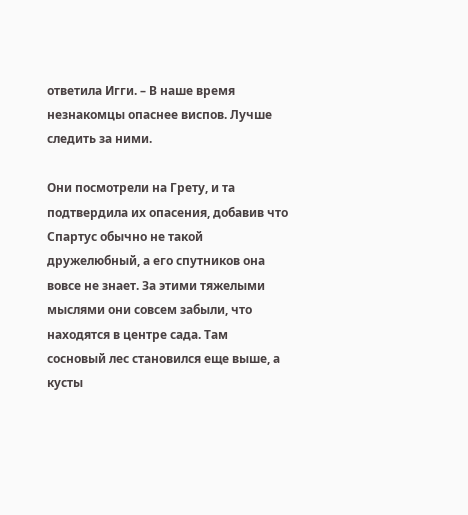ответила Игги. – В наше время незнакомцы опаснее виспов. Лучше следить за ними.

Они посмотрели на Грету, и та подтвердила их опасения, добавив что Спартус обычно не такой дружелюбный, а его спутников она вовсе не знает. За этими тяжелыми мыслями они совсем забыли, что находятся в центре сада. Там сосновый лес становился еще выше, а кусты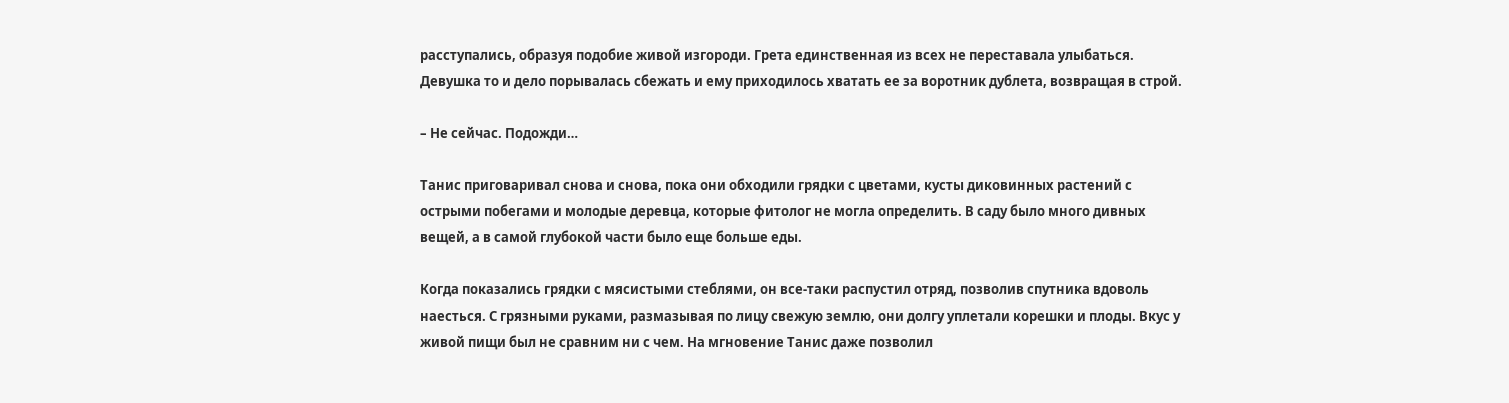расступались, образуя подобие живой изгороди. Грета единственная из всех не переставала улыбаться. Девушка то и дело порывалась сбежать и ему приходилось хватать ее за воротник дублета, возвращая в строй.

– Не сейчас. Подожди…

Танис приговаривал снова и снова, пока они обходили грядки с цветами, кусты диковинных растений с острыми побегами и молодые деревца, которые фитолог не могла определить. В саду было много дивных вещей, а в самой глубокой части было еще больше еды.

Когда показались грядки с мясистыми стеблями, он все-таки распустил отряд, позволив спутника вдоволь наесться. С грязными руками, размазывая по лицу свежую землю, они долгу уплетали корешки и плоды. Вкус у живой пищи был не сравним ни с чем. На мгновение Танис даже позволил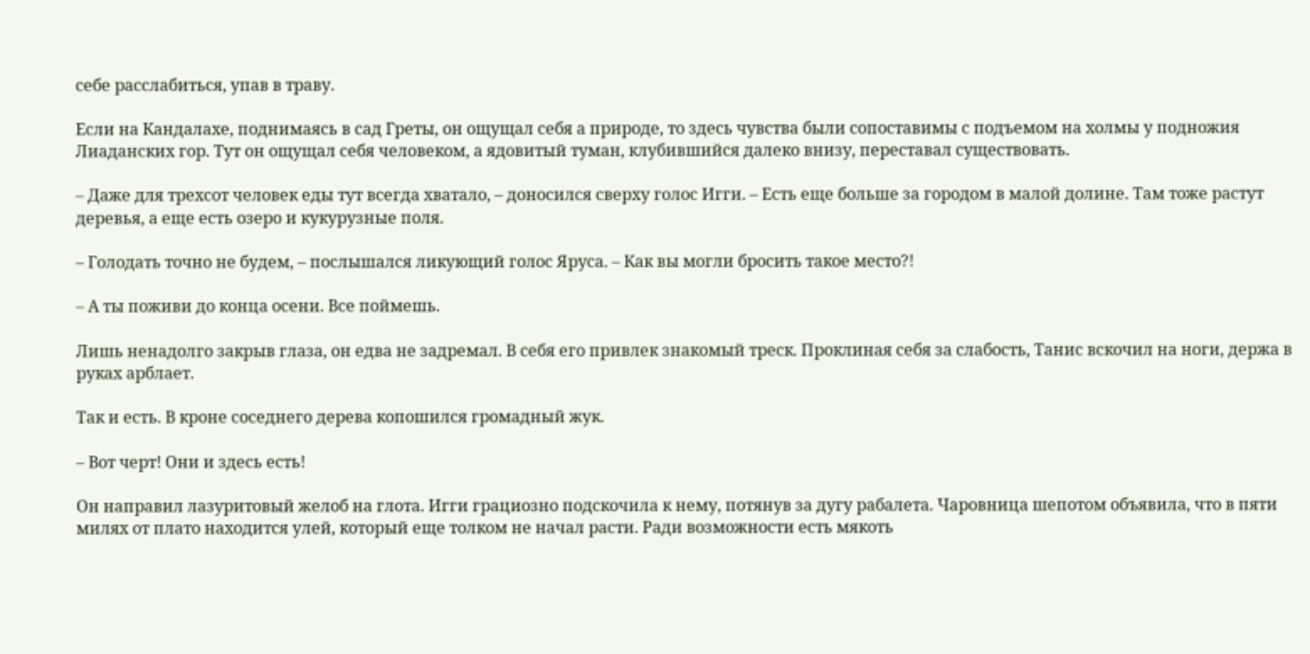себе расслабиться, упав в траву.

Если на Кандалахе, поднимаясь в сад Греты, он ощущал себя а природе, то здесь чувства были сопоставимы с подъемом на холмы у подножия Лиаданских гор. Тут он ощущал себя человеком, а ядовитый туман, клубившийся далеко внизу, переставал существовать.

– Даже для трехсот человек еды тут всегда хватало, – доносился сверху голос Игги. – Есть еще больше за городом в малой долине. Там тоже растут деревья, а еще есть озеро и кукурузные поля.

– Голодать точно не будем, – послышался ликующий голос Яруса. – Как вы могли бросить такое место?!

– А ты поживи до конца осени. Все поймешь.

Лишь ненадолго закрыв глаза, он едва не задремал. В себя его привлек знакомый треск. Проклиная себя за слабость, Танис вскочил на ноги, держа в руках арблает.

Так и есть. В кроне соседнего дерева копошился громадный жук.

– Вот черт! Они и здесь есть!

Он направил лазуритовый желоб на глота. Игги грациозно подскочила к нему, потянув за дугу рабалета. Чаровница шепотом объявила, что в пяти милях от плато находится улей, который еще толком не начал расти. Ради возможности есть мякоть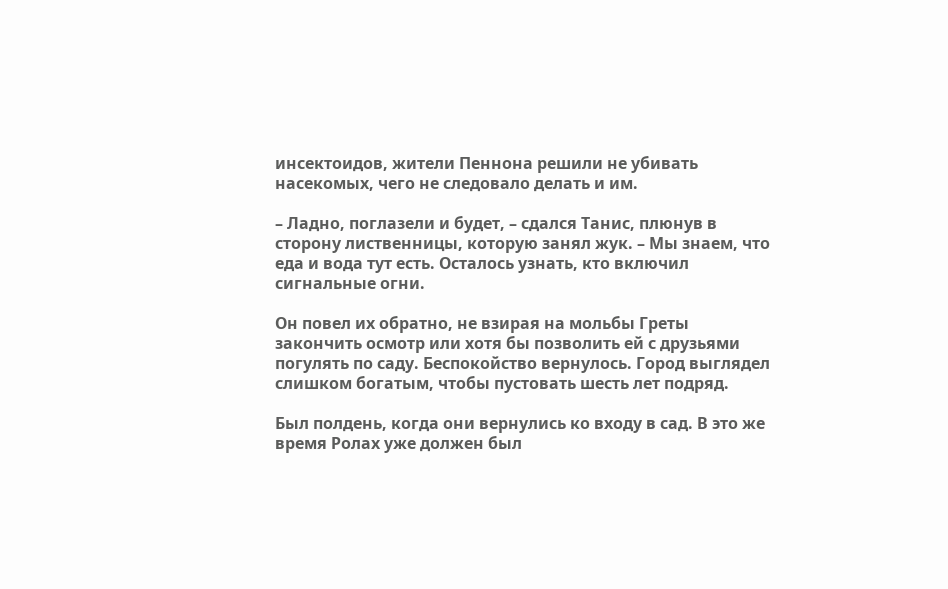инсектоидов, жители Пеннона решили не убивать насекомых, чего не следовало делать и им.

– Ладно, поглазели и будет, – сдался Танис, плюнув в сторону лиственницы, которую занял жук. – Мы знаем, что еда и вода тут есть. Осталось узнать, кто включил сигнальные огни.

Он повел их обратно, не взирая на мольбы Греты закончить осмотр или хотя бы позволить ей с друзьями погулять по саду. Беспокойство вернулось. Город выглядел слишком богатым, чтобы пустовать шесть лет подряд.

Был полдень, когда они вернулись ко входу в сад. В это же время Ролах уже должен был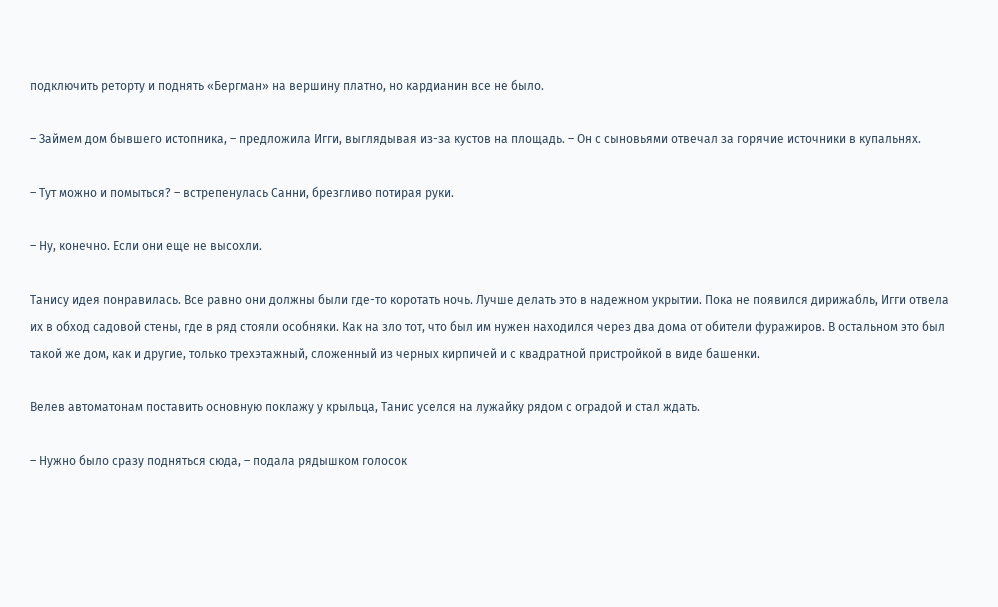подключить реторту и поднять «Бергман» на вершину платно, но кардианин все не было.

– Займем дом бывшего истопника, – предложила Игги, выглядывая из-за кустов на площадь. – Он с сыновьями отвечал за горячие источники в купальнях.

– Тут можно и помыться? – встрепенулась Санни, брезгливо потирая руки.

– Ну, конечно. Если они еще не высохли.

Танису идея понравилась. Все равно они должны были где-то коротать ночь. Лучше делать это в надежном укрытии. Пока не появился дирижабль, Игги отвела их в обход садовой стены, где в ряд стояли особняки. Как на зло тот, что был им нужен находился через два дома от обители фуражиров. В остальном это был такой же дом, как и другие, только трехэтажный, сложенный из черных кирпичей и с квадратной пристройкой в виде башенки.

Велев автоматонам поставить основную поклажу у крыльца, Танис уселся на лужайку рядом с оградой и стал ждать.

– Нужно было сразу подняться сюда, – подала рядышком голосок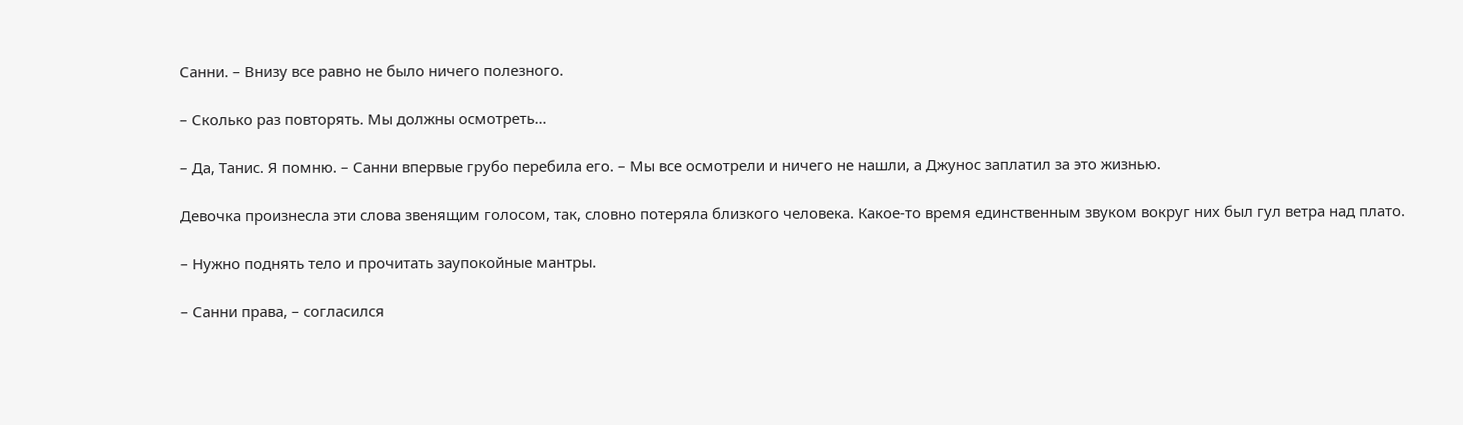Санни. – Внизу все равно не было ничего полезного.

– Сколько раз повторять. Мы должны осмотреть…

– Да, Танис. Я помню. – Санни впервые грубо перебила его. – Мы все осмотрели и ничего не нашли, а Джунос заплатил за это жизнью.

Девочка произнесла эти слова звенящим голосом, так, словно потеряла близкого человека. Какое-то время единственным звуком вокруг них был гул ветра над плато.

– Нужно поднять тело и прочитать заупокойные мантры.

– Санни права, – согласился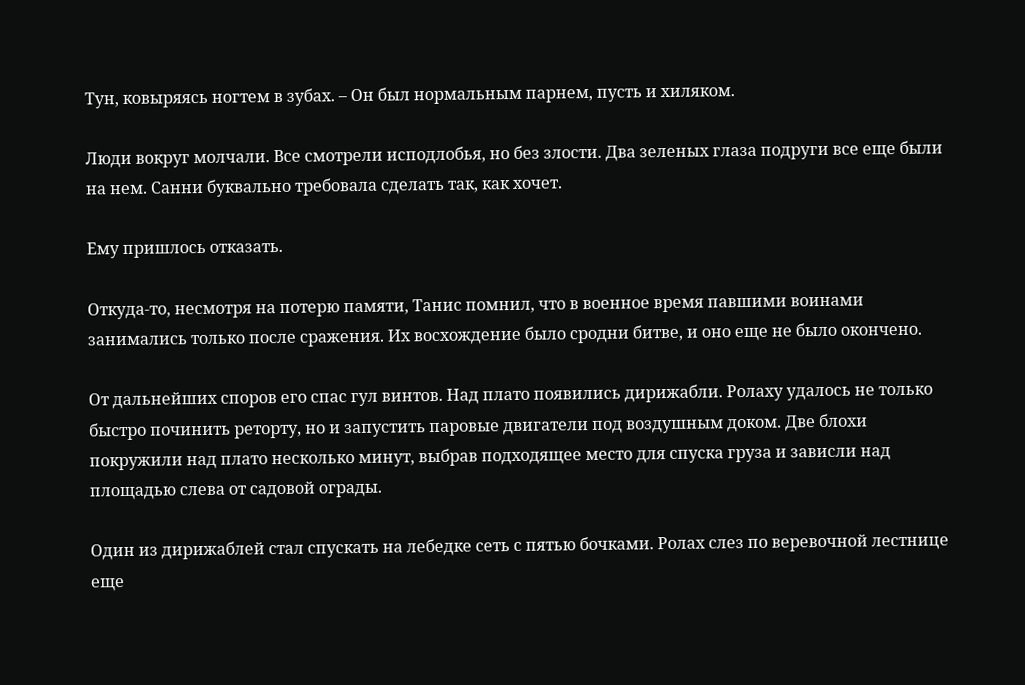Тун, ковыряясь ногтем в зубах. – Он был нормальным парнем, пусть и хиляком.

Люди вокруг молчали. Все смотрели исподлобья, но без злости. Два зеленых глаза подруги все еще были на нем. Санни буквально требовала сделать так, как хочет.

Ему пришлось отказать.

Откуда-то, несмотря на потерю памяти, Танис помнил, что в военное время павшими воинами занимались только после сражения. Их восхождение было сродни битве, и оно еще не было окончено.

От дальнейших споров его спас гул винтов. Над плато появились дирижабли. Ролаху удалось не только быстро починить реторту, но и запустить паровые двигатели под воздушным доком. Две блохи покружили над плато несколько минут, выбрав подходящее место для спуска груза и зависли над площадью слева от садовой ограды.

Один из дирижаблей стал спускать на лебедке сеть с пятью бочками. Ролах слез по веревочной лестнице еще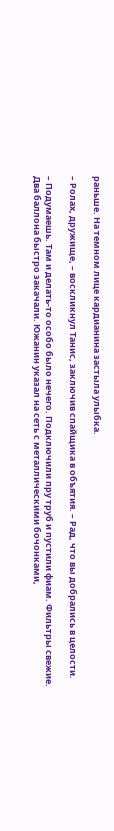раньше. На темном лице кардианина застыла улыбка.

– Ролах, дружище, – воскликнул Танис, заключив спайщика в объятия. – Рад, что вы добрались в целости.

– Подумаешь. Там и делать-то особо было нечего. Подключили пру труб и пустили фиам. Фильтры свежие. Два баллона быстро закачали. Южанин указал на сеть с металлическими бочонками,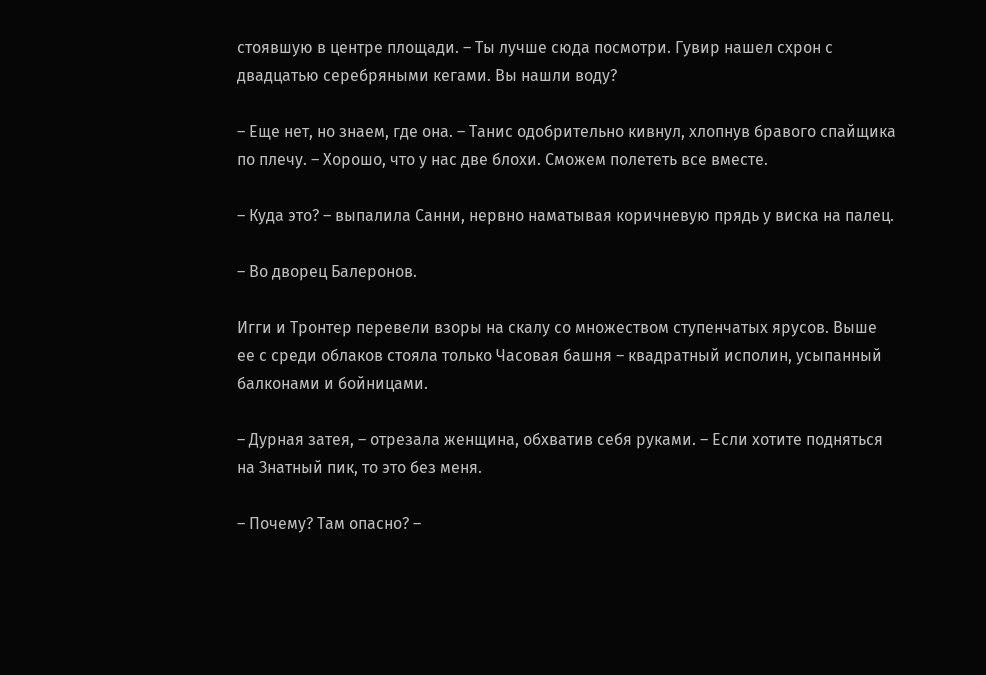стоявшую в центре площади. – Ты лучше сюда посмотри. Гувир нашел схрон с двадцатью серебряными кегами. Вы нашли воду?

– Еще нет, но знаем, где она. – Танис одобрительно кивнул, хлопнув бравого спайщика по плечу. – Хорошо, что у нас две блохи. Сможем полететь все вместе.

– Куда это? – выпалила Санни, нервно наматывая коричневую прядь у виска на палец.

– Во дворец Балеронов.

Игги и Тронтер перевели взоры на скалу со множеством ступенчатых ярусов. Выше ее с среди облаков стояла только Часовая башня – квадратный исполин, усыпанный балконами и бойницами.

– Дурная затея, – отрезала женщина, обхватив себя руками. – Если хотите подняться на Знатный пик, то это без меня.

– Почему? Там опасно? –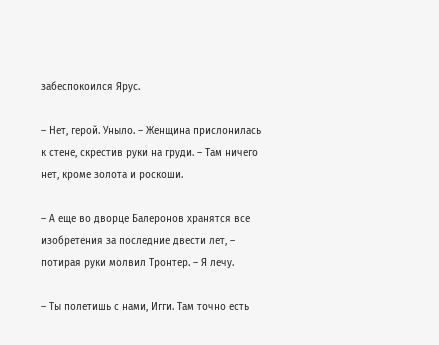забеспокоился Ярус.

– Нет, герой. Уныло. – Женщина прислонилась к стене, скрестив руки на груди. – Там ничего нет, кроме золота и роскоши.

– А еще во дворце Балеронов хранятся все изобретения за последние двести лет, – потирая руки молвил Тронтер. – Я лечу.

– Ты полетишь с нами, Игги. Там точно есть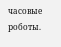часовые роботы.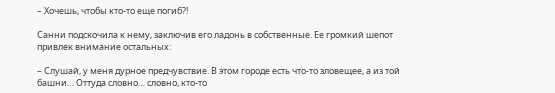– Хочешь, чтобы кто-то еще погиб?!

Санни подскочила к нему, заключив его ладонь в собственные. Ее громкий шепот привлек внимание остальных:

– Слушай, у меня дурное предчувствие. В этом городе есть что-то зловещее, а из той башни… Оттуда словно… словно, кто-то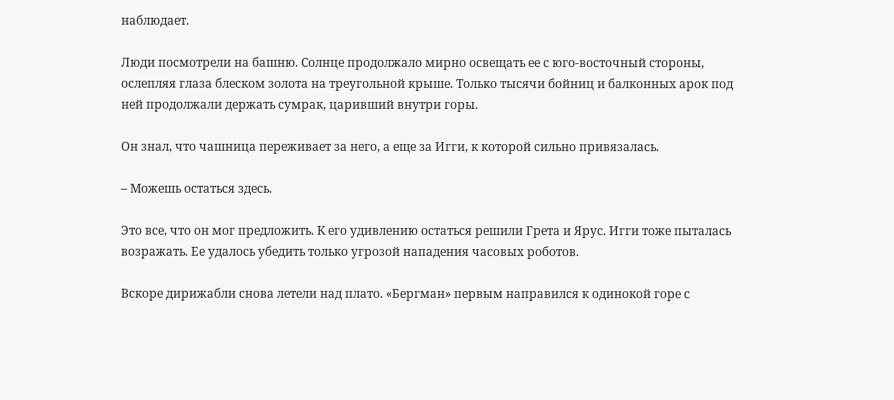наблюдает.

Люди посмотрели на башню. Солнце продолжало мирно освещать ее с юго-восточный стороны, ослепляя глаза блеском золота на треугольной крыше. Только тысячи бойниц и балконных арок под ней продолжали держать сумрак, царивший внутри горы.

Он знал, что чашница переживает за него, а еще за Игги, к которой сильно привязалась.

– Можешь остаться здесь.

Это все, что он мог предложить. К его удивлению остаться решили Грета и Ярус. Игги тоже пыталась возражать. Ее удалось убедить только угрозой нападения часовых роботов.

Вскоре дирижабли снова летели над плато. «Бергман» первым направился к одинокой горе с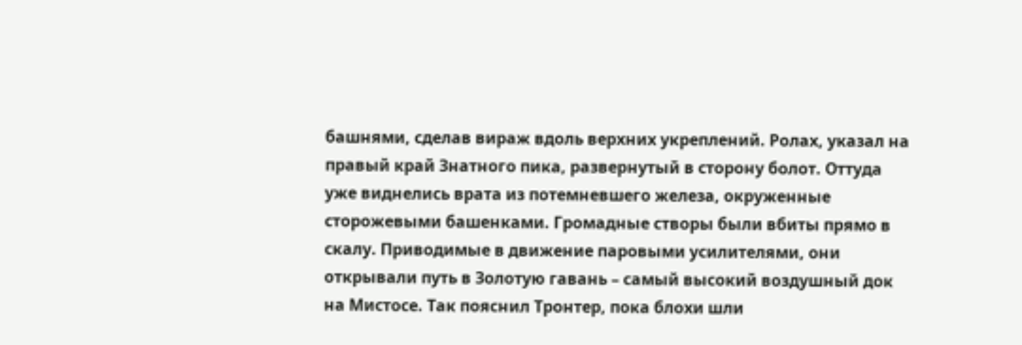башнями, сделав вираж вдоль верхних укреплений. Ролах, указал на правый край Знатного пика, развернутый в сторону болот. Оттуда уже виднелись врата из потемневшего железа, окруженные сторожевыми башенками. Громадные створы были вбиты прямо в скалу. Приводимые в движение паровыми усилителями, они открывали путь в Золотую гавань – самый высокий воздушный док на Мистосе. Так пояснил Тронтер, пока блохи шли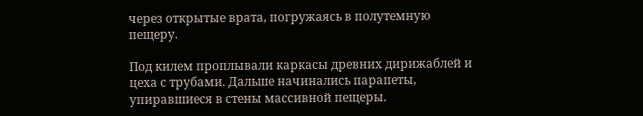через открытые врата, погружаясь в полутемную пещеру.

Под килем проплывали каркасы древних дирижаблей и цеха с трубами. Дальше начинались парапеты, упиравшиеся в стены массивной пещеры.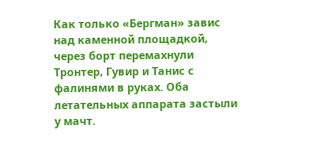Как только «Бергман» завис над каменной площадкой, через борт перемахнули Тронтер, Гувир и Танис с фалинями в руках. Оба летательных аппарата застыли у мачт.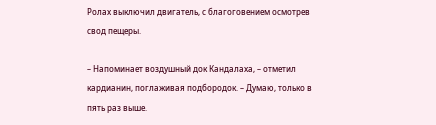Ролах выключил двигатель, с благоговением осмотрев свод пещеры.

– Напоминает воздушный док Кандалаха, – отметил кардианин, поглаживая подбородок. – Думаю, только в пять раз выше.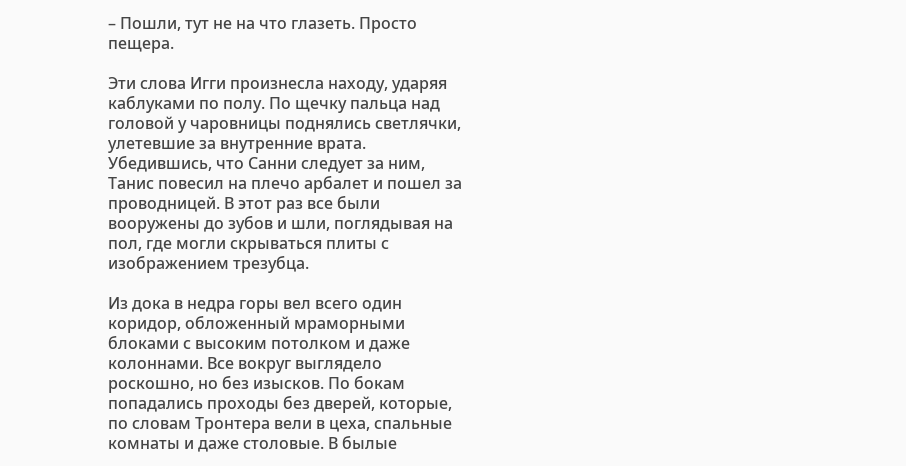– Пошли, тут не на что глазеть. Просто пещера.

Эти слова Игги произнесла находу, ударяя каблуками по полу. По щечку пальца над головой у чаровницы поднялись светлячки, улетевшие за внутренние врата. Убедившись, что Санни следует за ним, Танис повесил на плечо арбалет и пошел за проводницей. В этот раз все были вооружены до зубов и шли, поглядывая на пол, где могли скрываться плиты с изображением трезубца.

Из дока в недра горы вел всего один коридор, обложенный мраморными блоками с высоким потолком и даже колоннами. Все вокруг выглядело роскошно, но без изысков. По бокам попадались проходы без дверей, которые, по словам Тронтера вели в цеха, спальные комнаты и даже столовые. В былые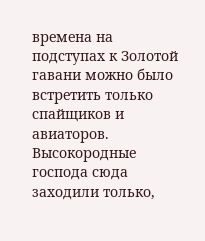времена на подступах к Золотой гавани можно было встретить только спайщиков и авиаторов. Высокородные господа сюда заходили только,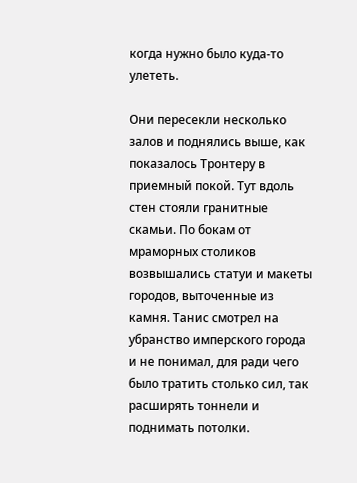когда нужно было куда-то улететь.

Они пересекли несколько залов и поднялись выше, как показалось Тронтеру в приемный покой. Тут вдоль стен стояли гранитные скамьи. По бокам от мраморных столиков возвышались статуи и макеты городов, выточенные из камня. Танис смотрел на убранство имперского города и не понимал, для ради чего было тратить столько сил, так расширять тоннели и поднимать потолки.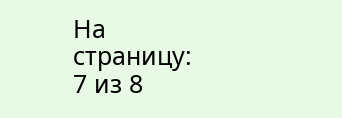На страницу:
7 из 8